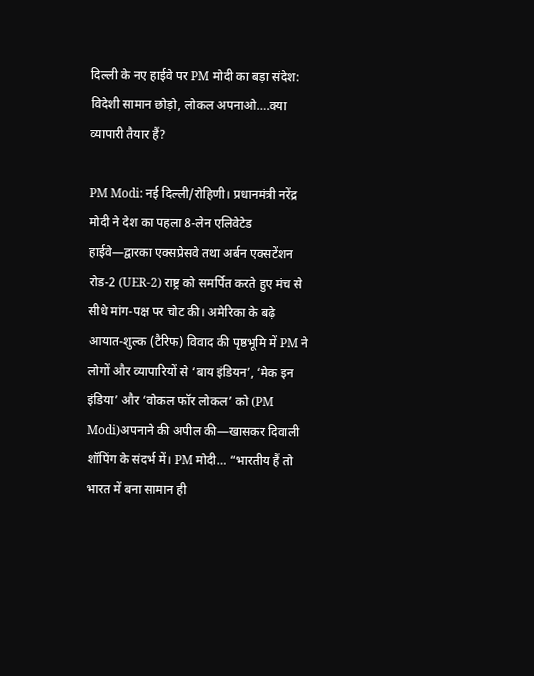दिल्ली के नए हाईवे पर PM मोदी का बड़ा संदेश: विदेशी सामान छोड़ो, लोकल अपनाओ….क्या व्यापारी तैयार हैं?

PM Modi: नई दिल्ली/रोहिणी। प्रधानमंत्री नरेंद्र मोदी ने देश का पहला 8-लेन एलिवेटेड हाईवे—द्वारका एक्सप्रेसवे तथा अर्बन एक्सटेंशन रोड-2 (UER-2) राष्ट्र को समर्पित करते हुए मंच से सीधे मांग-पक्ष पर चोट की। अमेरिका के बढ़े आयात-शुल्क (टैरिफ) विवाद की पृष्ठभूमि में PM ने लोगों और व्यापारियों से ‘बाय इंडियन’, ‘मेक इन इंडिया’ और ‘वोकल फॉर लोकल’ को (PM Modi)अपनाने की अपील की—खासकर दिवाली शॉपिंग के संदर्भ में। PM मोदी… “भारतीय हैं तो भारत में बना सामान ही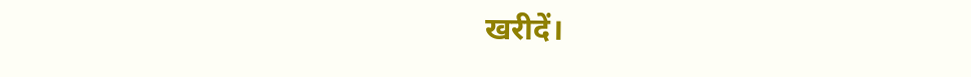खरीदें।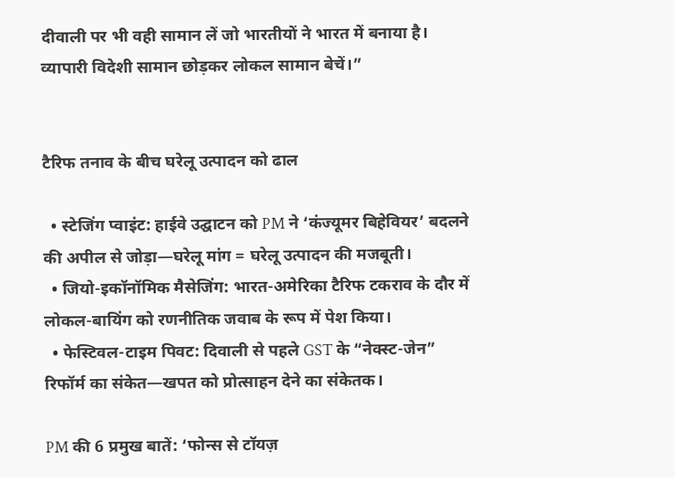दीवाली पर भी वही सामान लें जो भारतीयों ने भारत में बनाया है। व्यापारी विदेशी सामान छोड़कर लोकल सामान बेचें।”


टैरिफ तनाव के बीच घरेलू उत्पादन को ढाल

  • स्टेजिंग प्वाइंट: हाईवे उद्घाटन को PM ने ‘कंज्यूमर बिहेवियर’ बदलने की अपील से जोड़ा—घरेलू मांग = घरेलू उत्पादन की मजबूती।
  • जियो-इकॉनॉमिक मैसेजिंग: भारत-अमेरिका टैरिफ टकराव के दौर में लोकल-बायिंग को रणनीतिक जवाब के रूप में पेश किया।
  • फेस्टिवल-टाइम पिवट: दिवाली से पहले GST के “नेक्स्ट-जेन” रिफॉर्म का संकेत—खपत को प्रोत्साहन देने का संकेतक।

PM की 6 प्रमुख बातें: ‘फोन्स से टॉयज़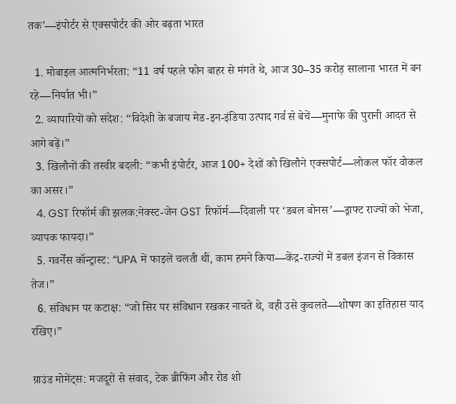तक’—इंपोर्टर से एक्सपोर्टर की ओर बढ़ता भारत

  1. मोबाइल आत्मनिर्भरता: “11 वर्ष पहले फोन बाहर से मंगते थे, आज 30–35 करोड़ सालाना भारत में बन रहे—निर्यात भी।”
  2. व्यापारियों को संदेश: “विदेशी के बजाय मेड-इन-इंडिया उत्पाद गर्व से बेचें—मुनाफे की पुरानी आदत से आगे बढ़ें।”
  3. खिलौनों की तस्वीर बदली: “कभी इंपोर्टर, आज 100+ देशों को खिलौने एक्सपोर्ट—लोकल फॉर वोकल का असर।”
  4. GST रिफॉर्म की झलक:नेक्स्ट-जेन GST रिफॉर्म—दिवाली पर ‘डबल बोनस’—ड्राफ्ट राज्यों को भेजा, व्यापक फायदा।”
  5. गवर्नेंस कॉन्ट्रास्ट: “UPA में फाइलें चलती थीं, काम हमने किया—केंद्र-राज्यों में डबल इंजन से विकास तेज।”
  6. संविधान पर कटाक्ष: “जो सिर पर संविधान रखकर नाचते थे, वही उसे कुचलते—शोषण का इतिहास याद रखिए।”

ग्राउंड मोमेंट्स: मजदूरों से संवाद, टेक ब्रीफिंग और रोड शो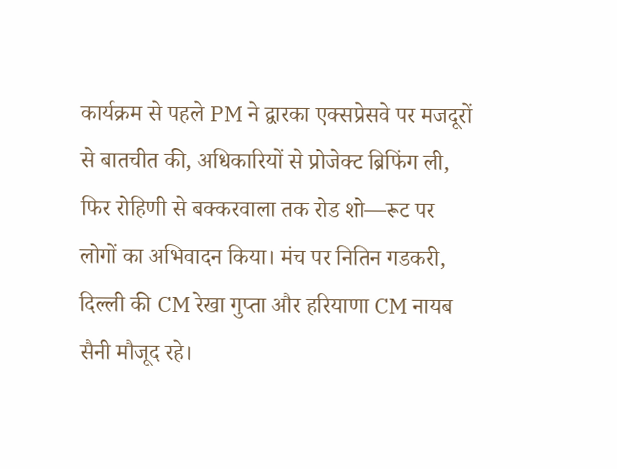कार्यक्रम से पहले PM ने द्वारका एक्सप्रेसवे पर मजदूरों से बातचीत की, अधिकारियों से प्रोजेक्ट ब्रिफिंग ली, फिर रोहिणी से बक्करवाला तक रोड शो—रूट पर लोगों का अभिवादन किया। मंच पर नितिन गडकरी, दिल्ली की CM रेखा गुप्ता और हरियाणा CM नायब सैनी मौजूद रहे।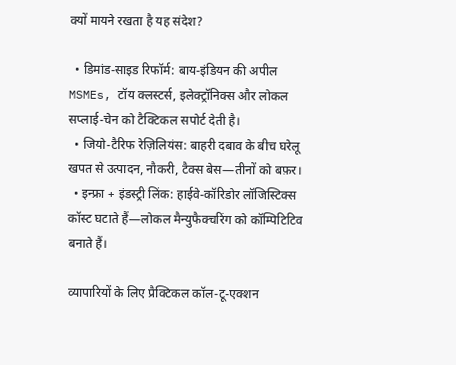क्यों मायने रखता है यह संदेश?

  • डिमांड-साइड रिफॉर्म: बाय-इंडियन की अपील MSMEs, टॉय क्लस्टर्स, इलेक्ट्रॉनिक्स और लोकल सप्लाई-चेन को टैक्टिकल सपोर्ट देती है।
  • जियो-टैरिफ रेज़िलियंस: बाहरी दबाव के बीच घरेलू खपत से उत्पादन, नौकरी, टैक्स बेस—तीनों को बफ़र।
  • इन्फ्रा + इंडस्ट्री लिंक: हाईवे-कॉरिडोर लॉजिस्टिक्स कॉस्ट घटाते हैं—लोकल मैन्युफैक्चरिंग को कॉम्पिटिटिव बनाते हैं।

व्यापारियों के लिए प्रैक्टिकल कॉल-टू-एक्शन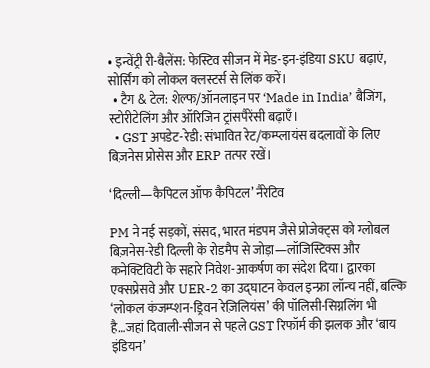• इन्वेंट्री री-बैलेंस: फेस्टिव सीजन में मेड-इन-इंडिया SKU बढ़ाएं, सोर्सिंग को लोकल क्लस्टर्स से लिंक करें।
  • टैग & टेल: शेल्फ/ऑनलाइन पर ‘Made in India’ बैजिंग, स्टोरीटेलिंग और ऑरिजिन ट्रांसपैरेंसी बढ़ाएँ।
  • GST अपडेट-रेडी: संभावित रेट/कम्प्लायंस बदलावों के लिए बिज़नेस प्रोसेस और ERP तत्पर रखें।

‘दिल्ली—कैपिटल ऑफ कैपिटल’ नैरेटिव

PM ने नई सड़कों, संसद, भारत मंडपम जैसे प्रोजेक्ट्स को ग्लोबल बिज़नेस-रेडी दिल्ली के रोडमैप से जोड़ा—लॉजिस्टिक्स और कनेक्टिविटी के सहारे निवेश-आकर्षण का संदेश दिया। द्वारका एक्सप्रेसवे और UER-2 का उद्घाटन केवल इन्फ्रा लॉन्च नहीं, बल्कि ‘लोकल कंजम्प्शन-ड्रिवन रेज़िलियंस’ की पॉलिसी-सिग्नलिंग भी है…जहां दिवाली-सीजन से पहले GST रिफॉर्म की झलक और ‘बाय इंडियन’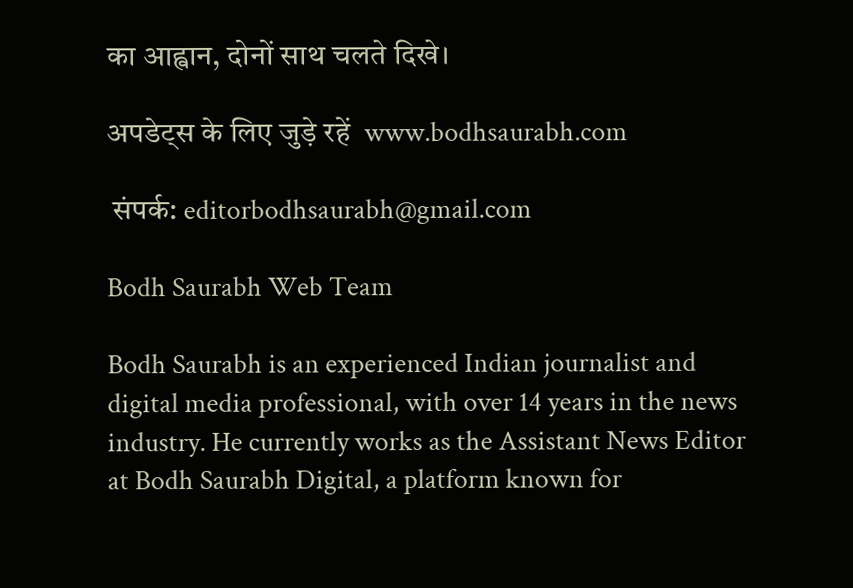का आह्वान, दोनों साथ चलते दिखे।

अपडेट्स के लिए जुड़े रहें  www.bodhsaurabh.com

 संपर्क: editorbodhsaurabh@gmail.com

Bodh Saurabh Web Team

Bodh Saurabh is an experienced Indian journalist and digital media professional, with over 14 years in the news industry. He currently works as the Assistant News Editor at Bodh Saurabh Digital, a platform known for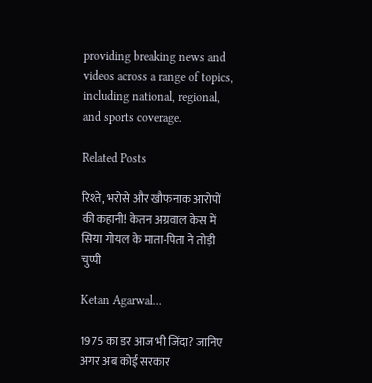providing breaking news and videos across a range of topics, including national, regional, and sports coverage.

Related Posts

रिश्ते, भरोसे और खौफनाक आरोपों की कहानी! केतन अग्रवाल केस में सिया गोयल के माता-पिता ने तोड़ी चुप्पी

Ketan Agarwal…

1975 का डर आज भी जिंदा? जानिए अगर अब कोई सरकार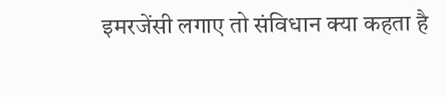इमरजेंसी लगाए तो संविधान क्या कहता है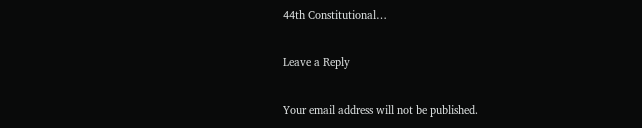44th Constitutional…

Leave a Reply

Your email address will not be published.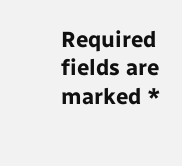Required fields are marked *